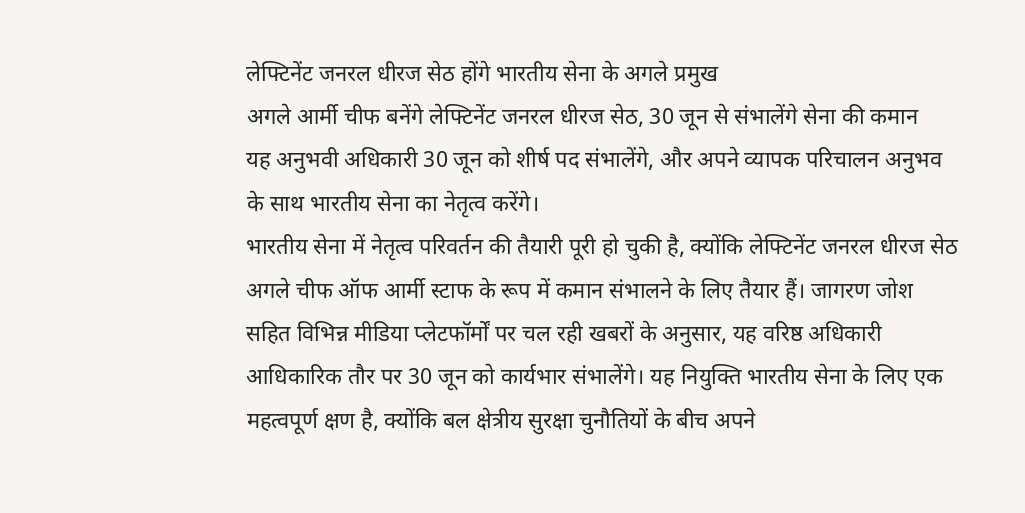लेफ्टिनेंट जनरल धीरज सेठ होंगे भारतीय सेना के अगले प्रमुख
अगले आर्मी चीफ बनेंगे लेफ्टिनेंट जनरल धीरज सेठ, 30 जून से संभालेंगे सेना की कमान
यह अनुभवी अधिकारी 30 जून को शीर्ष पद संभालेंगे, और अपने व्यापक परिचालन अनुभव के साथ भारतीय सेना का नेतृत्व करेंगे।
भारतीय सेना में नेतृत्व परिवर्तन की तैयारी पूरी हो चुकी है, क्योंकि लेफ्टिनेंट जनरल धीरज सेठ अगले चीफ ऑफ आर्मी स्टाफ के रूप में कमान संभालने के लिए तैयार हैं। जागरण जोश सहित विभिन्न मीडिया प्लेटफॉर्मों पर चल रही खबरों के अनुसार, यह वरिष्ठ अधिकारी आधिकारिक तौर पर 30 जून को कार्यभार संभालेंगे। यह नियुक्ति भारतीय सेना के लिए एक महत्वपूर्ण क्षण है, क्योंकि बल क्षेत्रीय सुरक्षा चुनौतियों के बीच अपने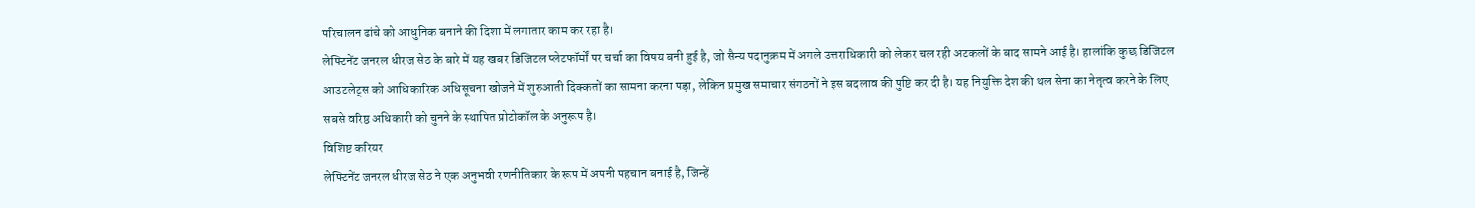परिचालन ढांचे को आधुनिक बनाने की दिशा में लगातार काम कर रहा है।
लेफ्टिनेंट जनरल धीरज सेठ के बारे में यह खबर डिजिटल प्लेटफॉर्मों पर चर्चा का विषय बनी हुई है, जो सैन्य पदानुक्रम में अगले उत्तराधिकारी को लेकर चल रही अटकलों के बाद सामने आई है। हालांकि कुछ डिजिटल आउटलेट्स को आधिकारिक अधिसूचना खोजने में शुरुआती दिक्कतों का सामना करना पड़ा, लेकिन प्रमुख समाचार संगठनों ने इस बदलाव की पुष्टि कर दी है। यह नियुक्ति देश की थल सेना का नेतृत्व करने के लिए सबसे वरिष्ठ अधिकारी को चुनने के स्थापित प्रोटोकॉल के अनुरूप है।
विशिष्ट करियर
लेफ्टिनेंट जनरल धीरज सेठ ने एक अनुभवी रणनीतिकार के रूप में अपनी पहचान बनाई है, जिन्हें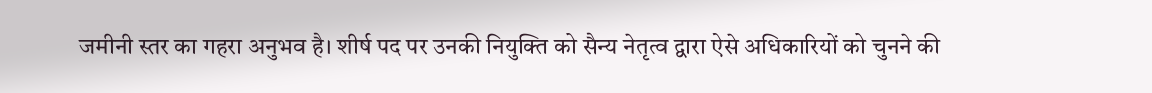जमीनी स्तर का गहरा अनुभव है। शीर्ष पद पर उनकी नियुक्ति को सैन्य नेतृत्व द्वारा ऐसे अधिकारियों को चुनने की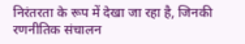निरंतरता के रूप में देखा जा रहा है, जिनकी रणनीतिक संचालन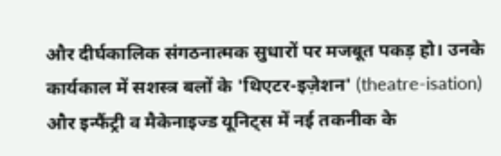और दीर्घकालिक संगठनात्मक सुधारों पर मजबूत पकड़ हो। उनके कार्यकाल में सशस्त्र बलों के 'थिएटर-इज़ेशन' (theatre-isation) और इन्फैंट्री व मैकेनाइज्ड यूनिट्स में नई तकनीक के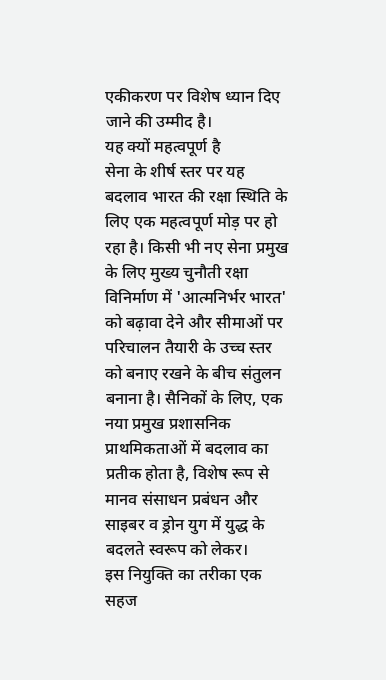एकीकरण पर विशेष ध्यान दिए जाने की उम्मीद है।
यह क्यों महत्वपूर्ण है
सेना के शीर्ष स्तर पर यह बदलाव भारत की रक्षा स्थिति के लिए एक महत्वपूर्ण मोड़ पर हो रहा है। किसी भी नए सेना प्रमुख के लिए मुख्य चुनौती रक्षा विनिर्माण में 'आत्मनिर्भर भारत' को बढ़ावा देने और सीमाओं पर परिचालन तैयारी के उच्च स्तर को बनाए रखने के बीच संतुलन बनाना है। सैनिकों के लिए, एक नया प्रमुख प्रशासनिक प्राथमिकताओं में बदलाव का प्रतीक होता है, विशेष रूप से मानव संसाधन प्रबंधन और साइबर व ड्रोन युग में युद्ध के बदलते स्वरूप को लेकर।
इस नियुक्ति का तरीका एक सहज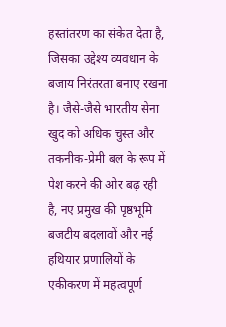हस्तांतरण का संकेत देता है, जिसका उद्देश्य व्यवधान के बजाय निरंतरता बनाए रखना है। जैसे-जैसे भारतीय सेना खुद को अधिक चुस्त और तकनीक-प्रेमी बल के रूप में पेश करने की ओर बढ़ रही है, नए प्रमुख की पृष्ठभूमि बजटीय बदलावों और नई हथियार प्रणालियों के एकीकरण में महत्वपूर्ण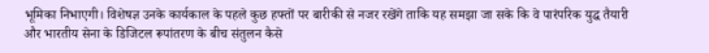भूमिका निभाएगी। विशेषज्ञ उनके कार्यकाल के पहले कुछ हफ्तों पर बारीकी से नजर रखेंगे ताकि यह समझा जा सके कि वे पारंपरिक युद्ध तैयारी और भारतीय सेना के डिजिटल रूपांतरण के बीच संतुलन कैसे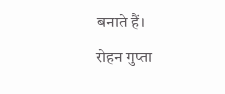बनाते हैं।
रोहन गुप्ता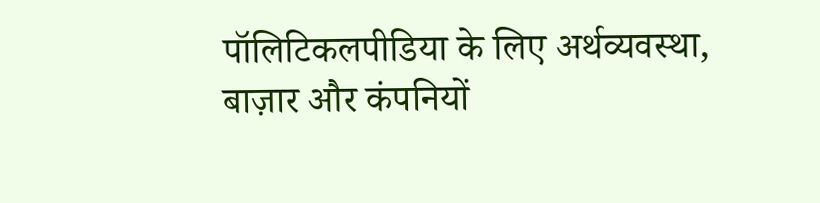पॉलिटिकलपीडिया के लिए अर्थव्यवस्था, बाज़ार और कंपनियों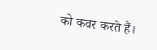को कवर करते हैं।